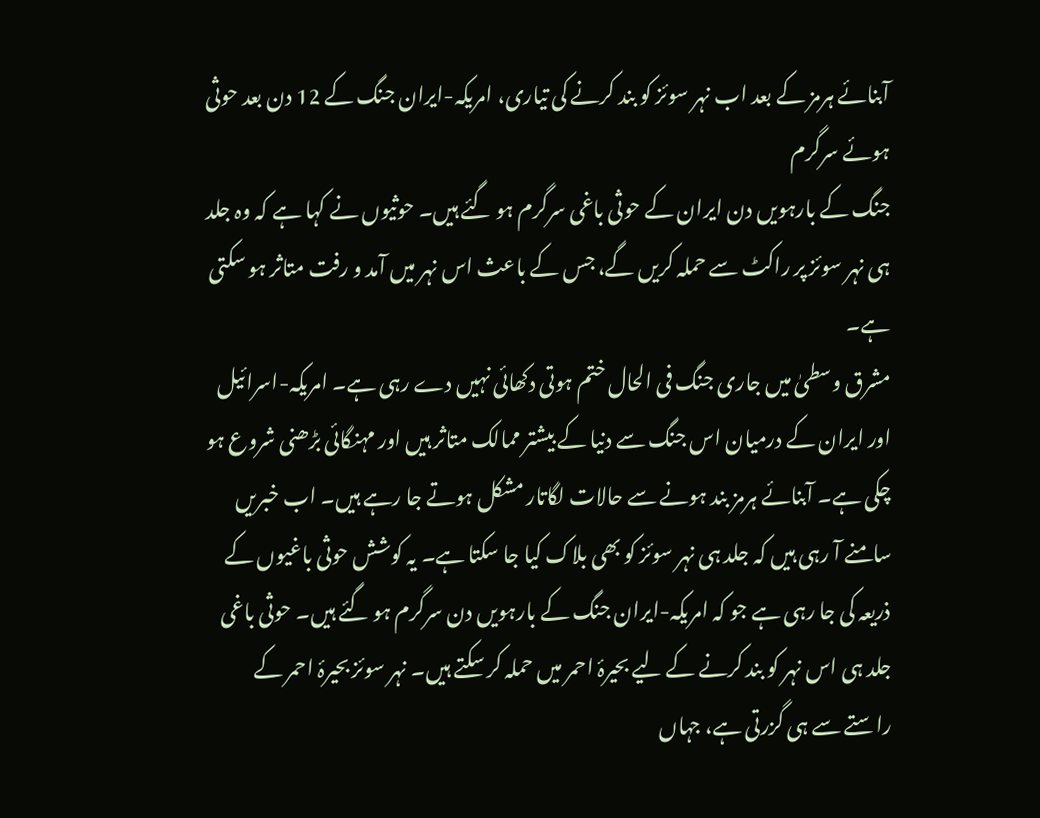آبنائے ہرمز کے بعد اب نہر سوئز کو بند کرنے کی تیاری، امریکہ-ایران جنگ کے 12 دن بعد حوثی ہوئے سرگرم
جنگ کے بارہویں دن ایران کے حوثی باغی سرگرم ہو گئے ہیں۔ حوثیوں نے کہا ہے کہ وہ جلد ہی نہر سوئز پر راکٹ سے حملہ کریں گے، جس کے باعث اس نہر میں آمد و رفت متاثر ہو سکتی ہے۔
مشرق وسطیٰ میں جاری جنگ فی الحال ختم ہوتی دکھائی نہیں دے رہی ہے۔ امریکہ-اسرائیل اور ایران کے درمیان اس جنگ سے دنیا کے بیشتر ممالک متاثر ہیں اور مہنگائی بڑھنی شروع ہو چکی ہے۔ آبنائے ہرمز بند ہونے سے حالات لگاتار مشکل ہوتے جا رہے ہیں۔ اب خبریں سامنے آ رہی ہیں کہ جلد ہی نہر سوئز کو بھی بلاک کیا جا سکتا ہے۔ یہ کوشش حوثی باغیوں کے ذریعہ کی جا رہی ہے جو کہ امریکہ-ایران جنگ کے بارہویں دن سرگرم ہو گئے ہیں۔ حوثی باغی جلد ہی اس نہر کو بند کرنے کے لیے بحیرۂ احمر میں حملہ کر سکتے ہیں۔ نہر سوئز بحیرۂ احمر کے راستے سے ہی گزرتی ہے، جہاں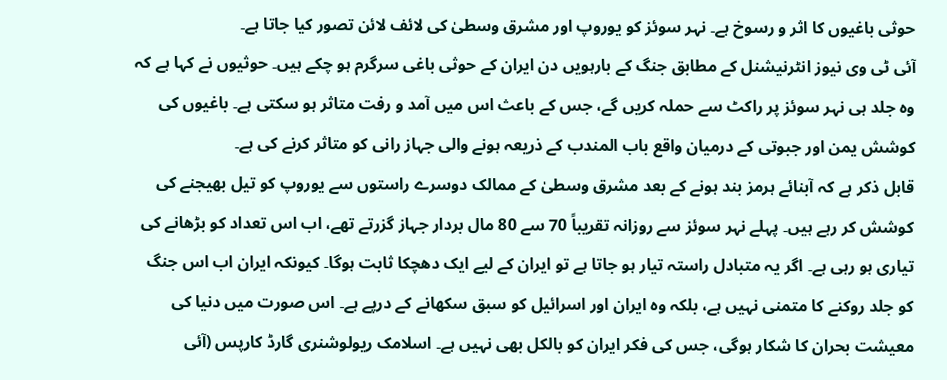حوثی باغیوں کا اثر و رسوخ ہے۔ نہر سوئز کو یوروپ اور مشرق وسطیٰ کی لائف لائن تصور کیا جاتا ہے۔
آئی ٹی وی نیوز انٹرنیشنل کے مطابق جنگ کے بارہویں دن ایران کے حوثی باغی سرگرم ہو چکے ہیں۔ حوثیوں نے کہا ہے کہ وہ جلد ہی نہر سوئز پر راکٹ سے حملہ کریں گے، جس کے باعث اس میں آمد و رفت متاثر ہو سکتی ہے۔ باغیوں کی کوشش یمن اور جبوتی کے درمیان واقع باب المندب کے ذریعہ ہونے والی جہاز رانی کو متاثر کرنے کی ہے۔
قابل ذکر ہے کہ آبنائے ہرمز بند ہونے کے بعد مشرق وسطیٰ کے ممالک دوسرے راستوں سے یوروپ کو تیل بھیجنے کی کوشش کر رہے ہیں۔ پہلے نہر سوئز سے روزانہ تقریباً 70 سے 80 مال بردار جہاز گزرتے تھے، اب اس تعداد کو بڑھانے کی تیاری ہو رہی ہے۔ اگر یہ متبادل راستہ تیار ہو جاتا ہے تو ایران کے لیے ایک دھچکا ثابت ہوگا۔ کیونکہ ایران اب اس جنگ کو جلد روکنے کا متمنی نہیں ہے، بلکہ وہ ایران اور اسرائیل کو سبق سکھانے کے درپے ہے۔ اس صورت میں دنیا کی معیشت بحران کا شکار ہوگی، جس کی فکر ایران کو بالکل بھی نہیں ہے۔ اسلامک ریولوشنری گارڈ کارپس (آئی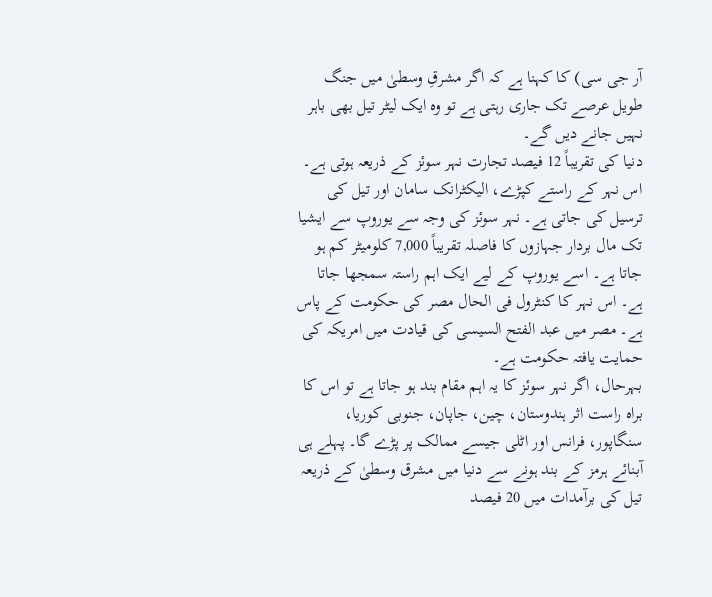آر جی سی) کا کہنا ہے کہ اگر مشرقِ وسطیٰ میں جنگ طویل عرصے تک جاری رہتی ہے تو وہ ایک لیٹر تیل بھی باہر نہیں جانے دیں گے۔
دنیا کی تقریباً 12 فیصد تجارت نہر سوئز کے ذریعہ ہوتی ہے۔ اس نہر کے راستے کپڑے، الیکٹرانک سامان اور تیل کی ترسیل کی جاتی ہے۔ نہر سوئز کی وجہ سے یوروپ سے ایشیا تک مال بردار جہازوں کا فاصلہ تقریباً 7,000 کلومیٹر کم ہو جاتا ہے۔ اسے یوروپ کے لیے ایک اہم راستہ سمجھا جاتا ہے۔ اس نہر کا کنٹرول فی الحال مصر کی حکومت کے پاس ہے۔ مصر میں عبد الفتح السیسی کی قیادت میں امریکہ کی حمایت یافتہ حکومت ہے۔
بہرحال، اگر نہر سوئز کا یہ اہم مقام بند ہو جاتا ہے تو اس کا براہ راست اثر ہندوستان، چین، جاپان، جنوبی کوریا، سنگاپور، فرانس اور اٹلی جیسے ممالک پر پڑے گا۔ پہلے ہی آبنائے ہرمز کے بند ہونے سے دنیا میں مشرق وسطیٰ کے ذریعہ تیل کی برآمدات میں 20 فیصد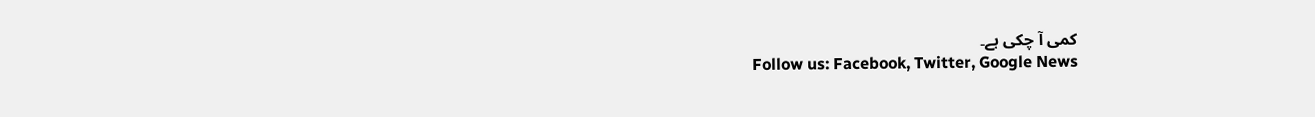کمی آ چکی ہے۔
Follow us: Facebook, Twitter, Google News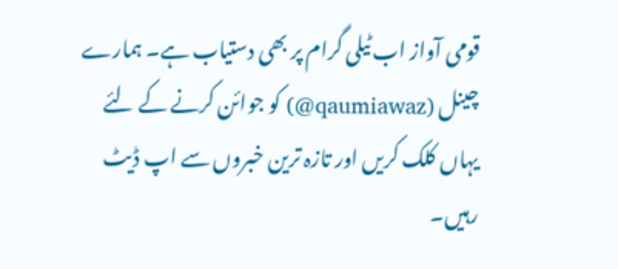قومی آواز اب ٹیلی گرام پر بھی دستیاب ہے۔ ہمارے چینل (qaumiawaz@) کو جوائن کرنے کے لئے یہاں کلک کریں اور تازہ ترین خبروں سے اپ ڈیٹ رہیں۔